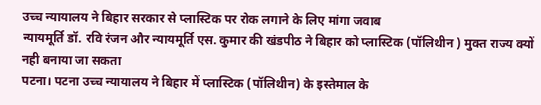उच्च न्यायालय ने बिहार सरकार से प्लास्टिक पर रोक लगाने के लिए मांगा जवाब
न्यायमूर्ति डॉ. रवि रंजन और न्यायमूर्ति एस. कुमार की खंडपीठ ने बिहार को प्लास्टिक (पॉलिथीन ) मुक्त राज्य क्यों नही बनाया जा सकता
पटना। पटना उच्च न्यायालय ने बिहार में प्लास्टिक (पॉलिथीन) के इस्तेमाल के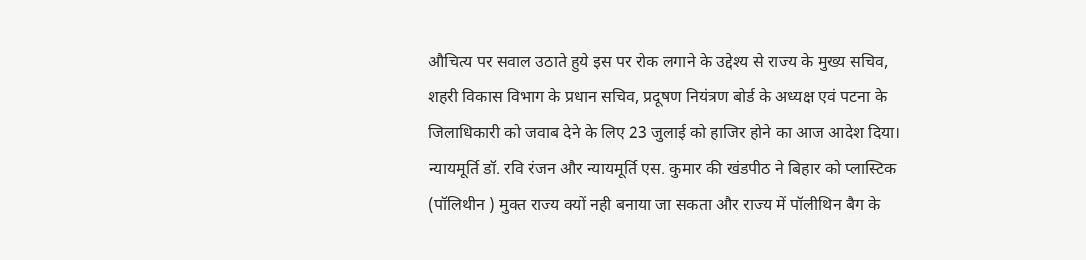औचित्य पर सवाल उठाते हुये इस पर रोक लगाने के उद्देश्य से राज्य के मुख्य सचिव, शहरी विकास विभाग के प्रधान सचिव, प्रदूषण नियंत्रण बोर्ड के अध्यक्ष एवं पटना के जिलाधिकारी को जवाब देने के लिए 23 जुलाई को हाजिर होने का आज आदेश दिया।
न्यायमूर्ति डॉ. रवि रंजन और न्यायमूर्ति एस. कुमार की खंडपीठ ने बिहार को प्लास्टिक (पॉलिथीन ) मुक्त राज्य क्यों नही बनाया जा सकता और राज्य में पॉलीथिन बैग के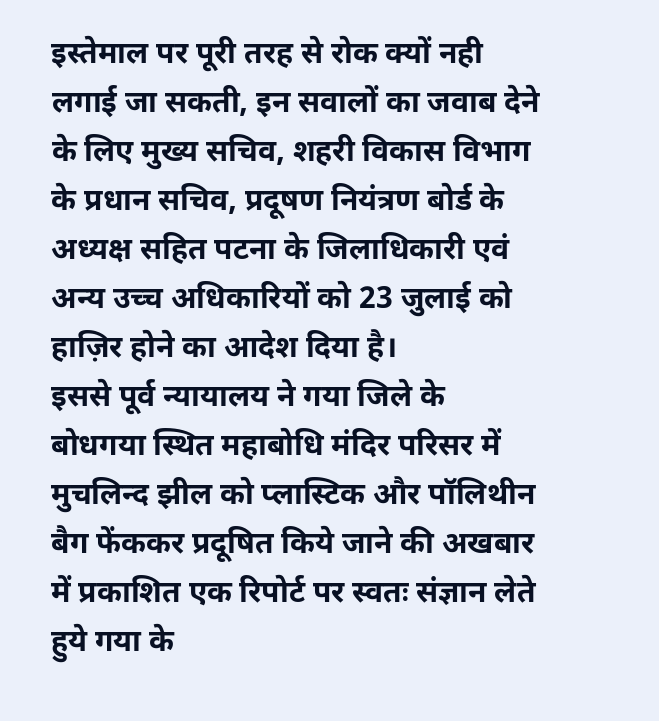इस्तेमाल पर पूरी तरह से रोक क्यों नही लगाई जा सकती, इन सवालों का जवाब देने के लिए मुख्य सचिव, शहरी विकास विभाग के प्रधान सचिव, प्रदूषण नियंत्रण बोर्ड के अध्यक्ष सहित पटना के जिलाधिकारी एवं अन्य उच्च अधिकारियों को 23 जुलाई को हाज़िर होने का आदेश दिया है।
इससे पूर्व न्यायालय ने गया जिले के बोधगया स्थित महाबोधि मंदिर परिसर में मुचलिन्द झील को प्लास्टिक और पॉलिथीन बैग फेंककर प्रदूषित किये जाने की अखबार में प्रकाशित एक रिपोर्ट पर स्वतः संज्ञान लेते हुये गया के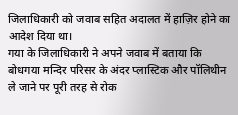जिलाधिकारी को जवाब सहित अदालत में हाज़िर होने का आदेश दिया था।
गया के जिलाधिकारी ने अपने जवाब में बताया कि बोधगया मन्दिर परिसर के अंदर प्लास्टिक और पॉलिथीन ले जाने पर पूरी तरह से रोक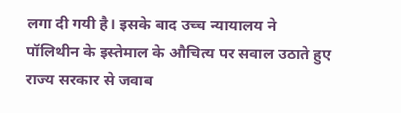लगा दी गयी है। इसके बाद उच्च न्यायालय ने पॉलिथीन के इस्तेमाल के औचित्य पर सवाल उठाते हुए राज्य सरकार से जवाब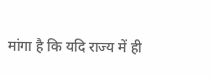मांगा है कि यदि राज्य में ही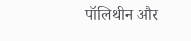पॉलिथीन और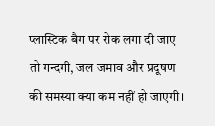प्लास्टिक बैग पर रोक लगा दी जाए तो गन्दगी, जल जमाव और प्रदूषण की समस्या क्या कम नहीं हो जाएगी।